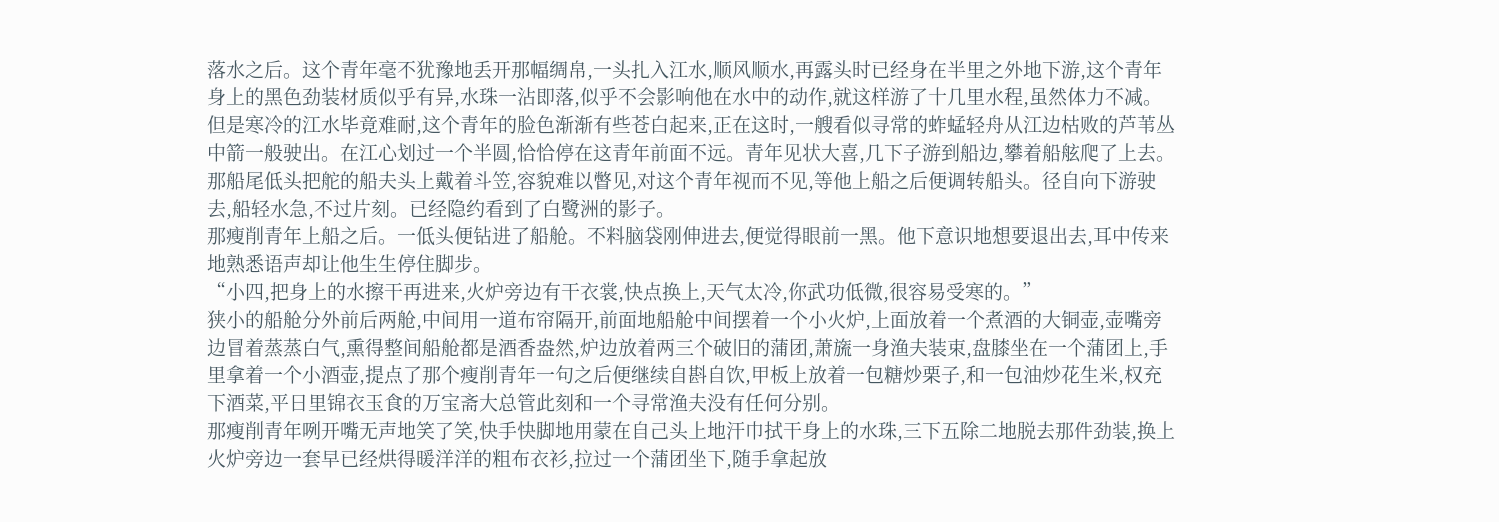落水之后。这个青年毫不犹豫地丢开那幅绸帛,一头扎入江水,顺风顺水,再露头时已经身在半里之外地下游,这个青年身上的黑色劲装材质似乎有异,水珠一沾即落,似乎不会影响他在水中的动作,就这样游了十几里水程,虽然体力不减。但是寒冷的江水毕竟难耐,这个青年的脸色渐渐有些苍白起来,正在这时,一艘看似寻常的蚱蜢轻舟从江边枯败的芦苇丛中箭一般驶出。在江心划过一个半圆,恰恰停在这青年前面不远。青年见状大喜,几下子游到船边,攀着船舷爬了上去。那船尾低头把舵的船夫头上戴着斗笠,容貌难以瞥见,对这个青年视而不见,等他上船之后便调转船头。径自向下游驶去,船轻水急,不过片刻。已经隐约看到了白鹭洲的影子。
那瘦削青年上船之后。一低头便钻进了船舱。不料脑袋刚伸进去,便觉得眼前一黑。他下意识地想要退出去,耳中传来地熟悉语声却让他生生停住脚步。
“小四,把身上的水擦干再进来,火炉旁边有干衣裳,快点换上,天气太冷,你武功低微,很容易受寒的。”
狭小的船舱分外前后两舱,中间用一道布帘隔开,前面地船舱中间摆着一个小火炉,上面放着一个煮酒的大铜壶,壶嘴旁边冒着蒸蒸白气,熏得整间船舱都是酒香盎然,炉边放着两三个破旧的蒲团,萧旒一身渔夫装束,盘膝坐在一个蒲团上,手里拿着一个小酒壶,提点了那个瘦削青年一句之后便继续自斟自饮,甲板上放着一包糖炒栗子,和一包油炒花生米,权充下酒菜,平日里锦衣玉食的万宝斋大总管此刻和一个寻常渔夫没有任何分别。
那瘦削青年咧开嘴无声地笑了笑,快手快脚地用蒙在自己头上地汗巾拭干身上的水珠,三下五除二地脱去那件劲装,换上火炉旁边一套早已经烘得暖洋洋的粗布衣衫,拉过一个蒲团坐下,随手拿起放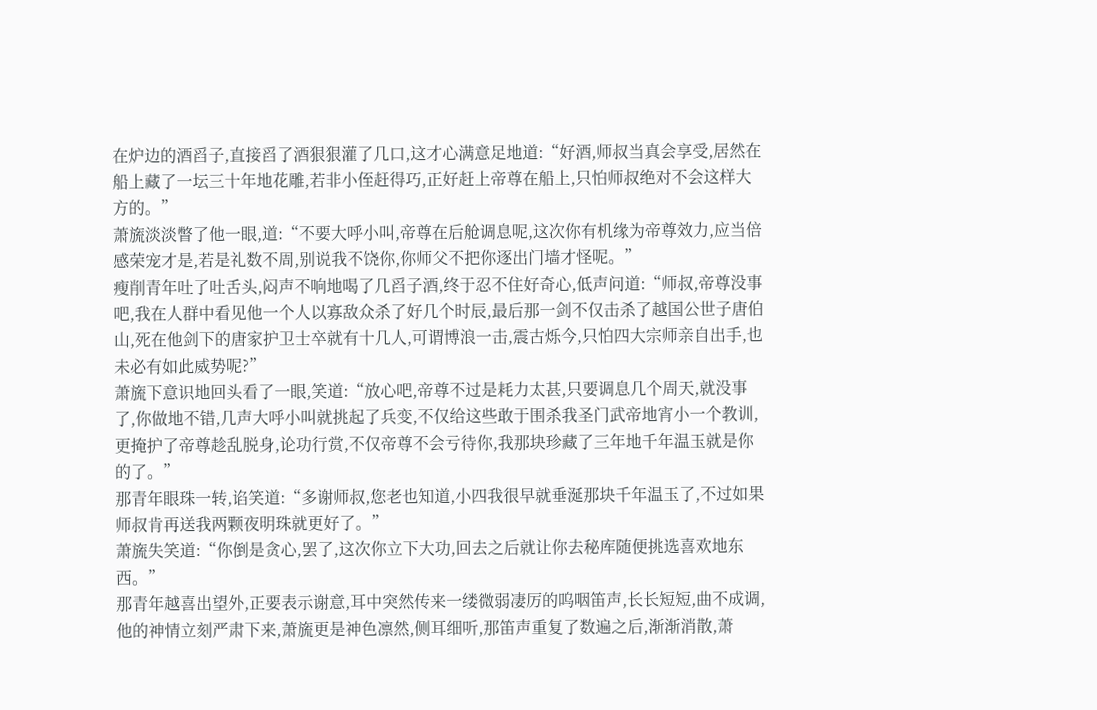在炉边的酒舀子,直接舀了酒狠狠灌了几口,这才心满意足地道:“好酒,师叔当真会享受,居然在船上藏了一坛三十年地花雕,若非小侄赶得巧,正好赶上帝尊在船上,只怕师叔绝对不会这样大方的。”
萧旒淡淡瞥了他一眼,道:“不要大呼小叫,帝尊在后舱调息呢,这次你有机缘为帝尊效力,应当倍感荣宠才是,若是礼数不周,别说我不饶你,你师父不把你逐出门墙才怪呢。”
瘦削青年吐了吐舌头,闷声不响地喝了几舀子酒,终于忍不住好奇心,低声问道:“师叔,帝尊没事吧,我在人群中看见他一个人以寡敌众杀了好几个时辰,最后那一剑不仅击杀了越国公世子唐伯山,死在他剑下的唐家护卫士卒就有十几人,可谓博浪一击,震古烁今,只怕四大宗师亲自出手,也未必有如此威势呢?”
萧旒下意识地回头看了一眼,笑道:“放心吧,帝尊不过是耗力太甚,只要调息几个周天,就没事了,你做地不错,几声大呼小叫就挑起了兵变,不仅给这些敢于围杀我圣门武帝地宵小一个教训,更掩护了帝尊趁乱脱身,论功行赏,不仅帝尊不会亏待你,我那块珍藏了三年地千年温玉就是你的了。”
那青年眼珠一转,谄笑道:“多谢师叔,您老也知道,小四我很早就垂涎那块千年温玉了,不过如果师叔肯再送我两颗夜明珠就更好了。”
萧旒失笑道:“你倒是贪心,罢了,这次你立下大功,回去之后就让你去秘库随便挑选喜欢地东西。”
那青年越喜出望外,正要表示谢意,耳中突然传来一缕微弱凄厉的呜咽笛声,长长短短,曲不成调,他的神情立刻严肃下来,萧旒更是神色凛然,侧耳细听,那笛声重复了数遍之后,渐渐消散,萧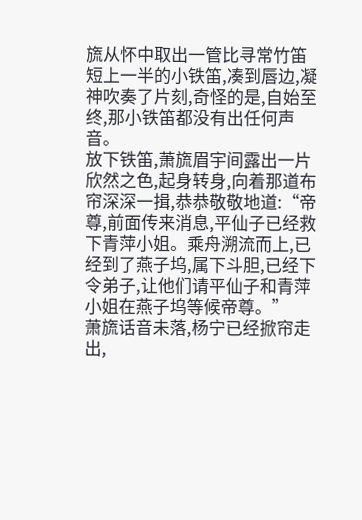旒从怀中取出一管比寻常竹笛短上一半的小铁笛,凑到唇边,凝神吹奏了片刻,奇怪的是,自始至终,那小铁笛都没有出任何声音。
放下铁笛,萧旒眉宇间露出一片欣然之色,起身转身,向着那道布帘深深一揖,恭恭敬敬地道:“帝尊,前面传来消息,平仙子已经救下青萍小姐。乘舟溯流而上,已经到了燕子坞,属下斗胆,已经下令弟子,让他们请平仙子和青萍小姐在燕子坞等候帝尊。”
萧旒话音未落,杨宁已经掀帘走出,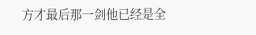方才最后那一剑他已经是全